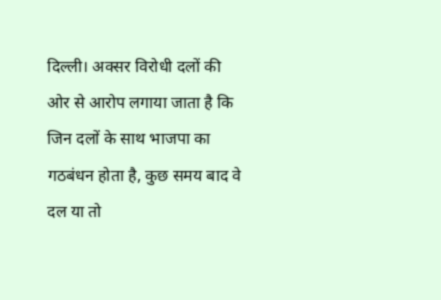दिल्ली। अक्सर विरोधी दलों की ओर से आरोप लगाया जाता है कि जिन दलों के साथ भाजपा का गठबंधन होता है, कुछ समय बाद वे दल या तो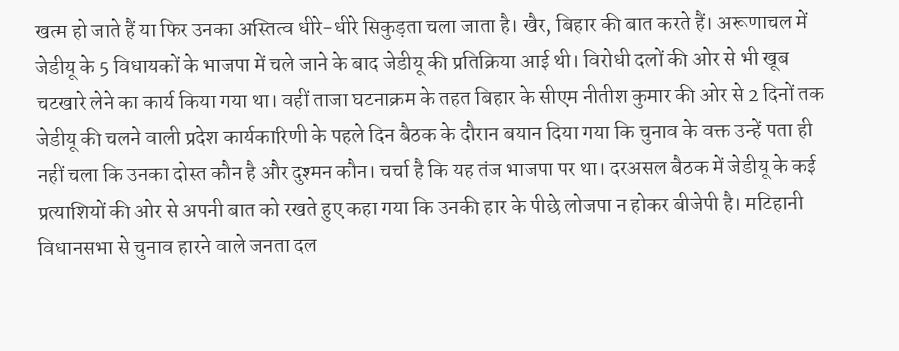खत्म हो जाते हैं या फिर उनका अस्तित्व धीरे-धीरे सिकुड़ता चला जाता है। खैर, बिहार की बात करते हैं। अरूणाचल में जेडीयू के 5 विधायकों के भाजपा में चले जाने के बाद जेडीयू की प्रतिक्रिया आई थी। विरोधी दलों की ओर से भी खूब चटखारे लेने का कार्य किया गया था। वहीं ताजा घटनाक्रम के तहत बिहार के सीएम नीतीश कुमार की ओर से 2 दिनों तक जेडीयू की चलने वाली प्रदेश कार्यकारिणी के पहले दिन बैठक के दौरान बयान दिया गया कि चुनाव के वक्त उन्हें पता ही नहीं चला कि उनका दोस्त कौन है और दुश्मन कौन। चर्चा है कि यह तंज भाजपा पर था। दरअसल बैठक में जेडीयू के कई प्रत्याशियों की ओर से अपनी बात को रखते हुए कहा गया कि उनकी हार के पीछे लोजपा न होकर बीजेपी है। मटिहानी विधानसभा से चुनाव हारने वाले जनता दल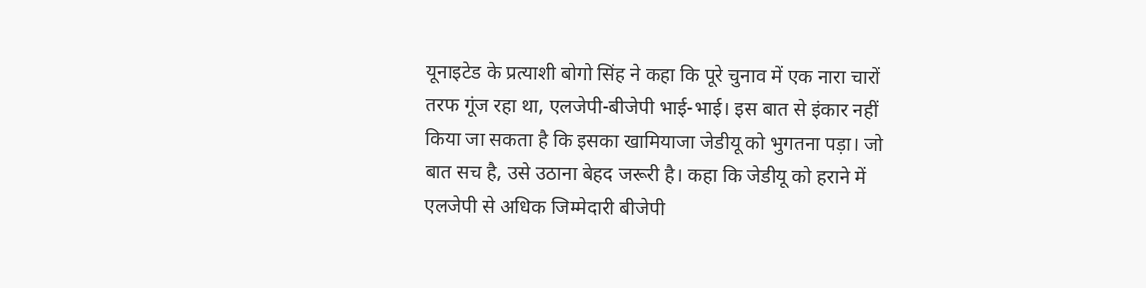यूनाइटेड के प्रत्याशी बोगो सिंह ने कहा कि पूरे चुनाव में एक नारा चारों तरफ गूंज रहा था, एलजेपी-बीजेपी भाई-भाई। इस बात से इंकार नहीं किया जा सकता है कि इसका खामियाजा जेडीयू को भुगतना पड़ा। जो बात सच है, उसे उठाना बेहद जरूरी है। कहा कि जेडीयू को हराने में एलजेपी से अधिक जिम्मेदारी बीजेपी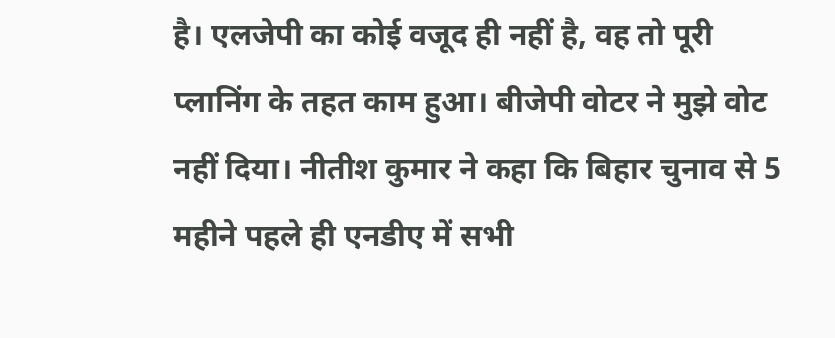है। एलजेपी का कोई वजूद ही नहीं है, वह तो पूरी प्लानिंग के तहत काम हुआ। बीजेपी वोटर ने मुझे वोट नहीं दिया। नीतीश कुमार ने कहा कि बिहार चुनाव से 5 महीने पहले ही एनडीए में सभी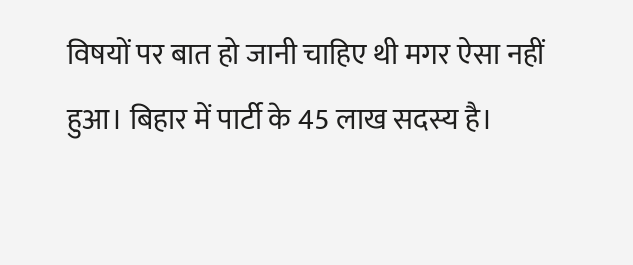विषयों पर बात हो जानी चाहिए थी मगर ऐसा नहीं हुआ। बिहार में पार्टी के 45 लाख सदस्य है।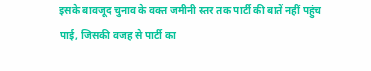इसके बावजूद चुनाव के वक्त जमीनी स्तर तक पार्टी की बातें नहीं पहुंच पाई, जिसकी वजह से पार्टी का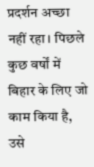प्रदर्शन अच्छा नहीं रहा। पिछले कुछ वर्षों में बिहार के लिए जो काम किया है, उसे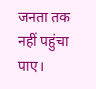जनता तक नहीं पहुंचा पाए।